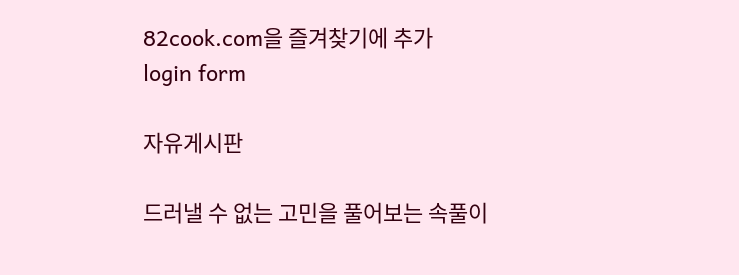82cook.com을 즐겨찾기에 추가
login form

자유게시판

드러낼 수 없는 고민을 풀어보는 속풀이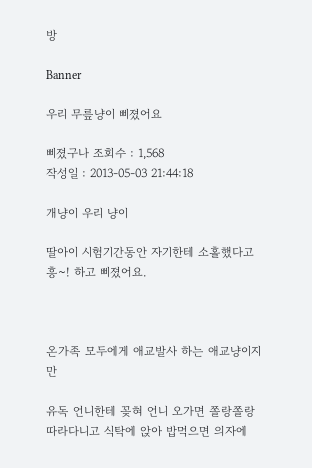방

Banner

우리 무릎냥이 삐졌어요

삐졌구나 조회수 : 1,568
작성일 : 2013-05-03 21:44:18

개냥이 우리 냥이

딸아이 시험기간동안 자기한테 소홀했다고 흥~! 하고 삐졌어요.



온가족 모두에게 애교발사 하는 애교냥이지만

유독 언니한테 꽂혀 언니 오가면 쫄랑쫄랑 따라다니고 식탁에 앉아 밥먹으면 의자에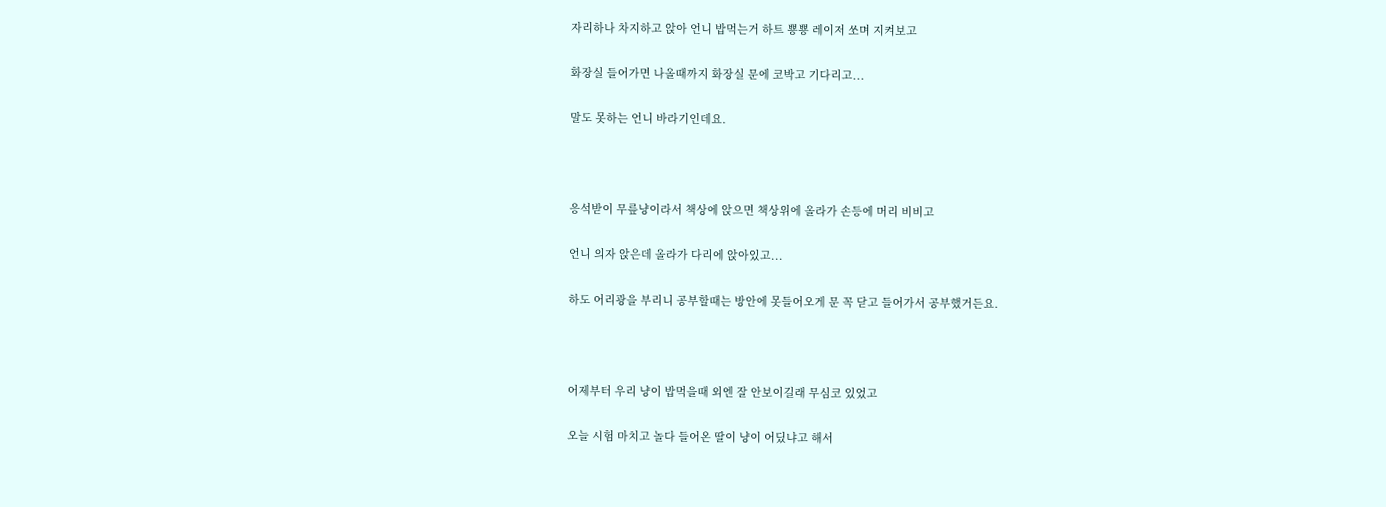자리하나 차지하고 앉아 언니 밥먹는거 하트 뿅뿅 레이저 쏘며 지켜보고

화장실 들어가면 나올때까지 화장실 문에 코박고 기다리고...

말도 못하는 언니 바라기인데요.



응석받이 무릎냥이라서 책상에 앉으면 책상위에 올라가 손등에 머리 비비고

언니 의자 앉은데 올라가 다리에 앉아있고...

하도 어리광을 부리니 공부할때는 방안에 못들어오게 문 꼭 닫고 들어가서 공부했거든요.



어제부터 우리 냥이 밥먹을때 외엔 잘 안보이길래 무심코 있었고

오늘 시험 마치고 놀다 들어온 딸이 냥이 어딨냐고 해서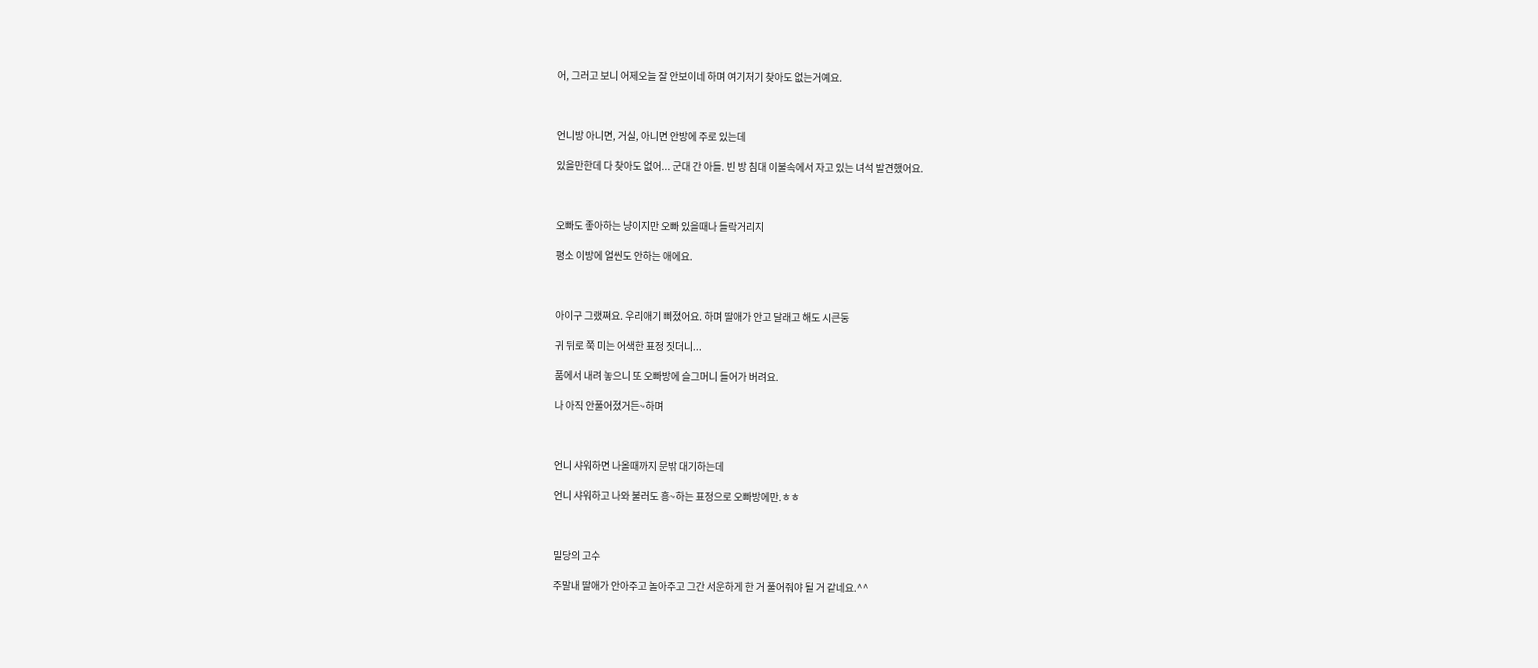어, 그러고 보니 어제오늘 잘 안보이네 하며 여기저기 찾아도 없는거예요.



언니방 아니면, 거실, 아니면 안방에 주로 있는데

있을만한데 다 찾아도 없어... 군대 간 아들. 빈 방 침대 이불속에서 자고 있는 녀석 발견했어요.



오빠도 좋아하는 냥이지만 오빠 있을때나 들락거리지

평소 이방에 얼씬도 안하는 애에요.



아이구 그랬쪄요. 우리애기 삐졌어요. 하며 딸애가 안고 달래고 해도 시큰둥

귀 뒤로 쭉 미는 어색한 표정 짓더니...

품에서 내려 놓으니 또 오빠방에 슬그머니 들어가 버려요.

나 아직 안풀어졌거든~하며



언니 샤워하면 나올때까지 문밖 대기하는데

언니 샤워하고 나와 불러도 흥~하는 표정으로 오빠방에만.ㅎㅎ



밀당의 고수

주말내 딸애가 안아주고 놀아주고 그간 서운하게 한 거 풀어줘야 될 거 같네요.^^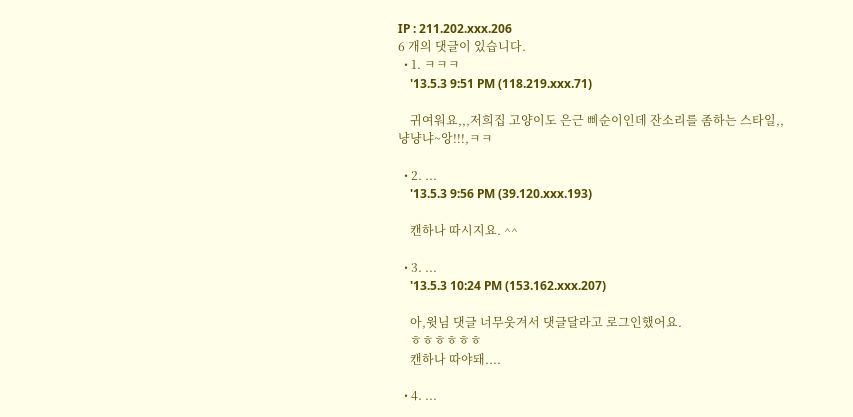IP : 211.202.xxx.206
6 개의 댓글이 있습니다.
  • 1. ㅋㅋㅋ
    '13.5.3 9:51 PM (118.219.xxx.71)

    귀여워요,,,저희집 고양이도 은근 삐순이인데 잔소리를 좀하는 스타일,,냥냥냐~앙!!!,ㅋㅋ

  • 2. ...
    '13.5.3 9:56 PM (39.120.xxx.193)

    캔하나 따시지요. ^^

  • 3. ...
    '13.5.3 10:24 PM (153.162.xxx.207)

    아,윗님 댓글 너무웃겨서 댓글달라고 로그인했어요.
    ㅎㅎㅎㅎㅎㅎ
    캔하나 따야돼....

  • 4. ...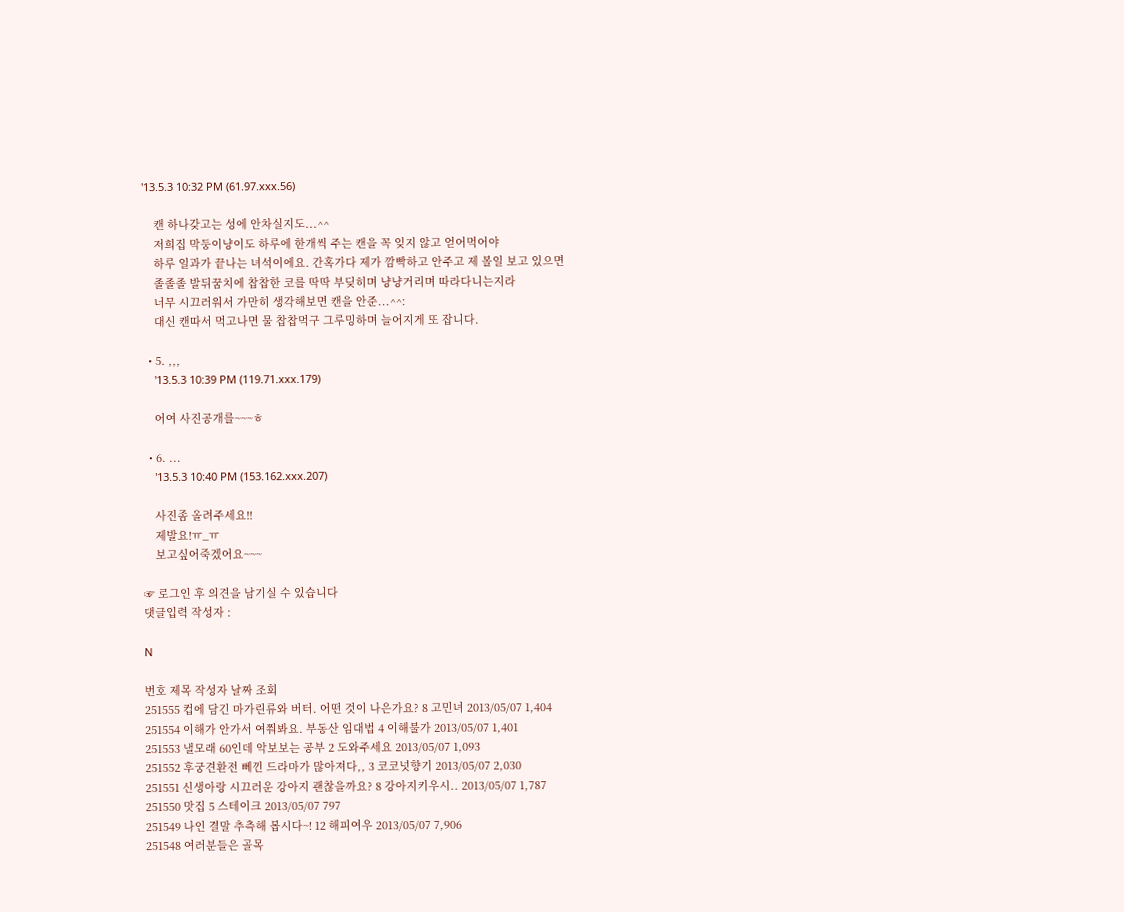'13.5.3 10:32 PM (61.97.xxx.56)

    캔 하나갖고는 성에 안차실지도...^^
    저희집 막둥이냥이도 하루에 한개씩 주는 캔을 꼭 잊지 않고 얻어먹어야
    하루 일과가 끝나는 녀석이에요. 간혹가다 제가 깜빡하고 안주고 제 볼일 보고 있으면
    졸졸졸 발뒤꿈치에 찹찹한 코를 딱딱 부딪히며 냥냥거리며 따라다니는지라
    너무 시끄러워서 가만히 생각해보면 캔을 안준...^^:
    대신 캔따서 먹고나면 물 찹찹먹구 그루밍하며 늘어지게 또 잡니다.

  • 5. ,,,
    '13.5.3 10:39 PM (119.71.xxx.179)

    어여 사진공개를~~~ㅎ

  • 6. ...
    '13.5.3 10:40 PM (153.162.xxx.207)

    사진좀 올려주세요!!
    제발요!ㅠ_ㅠ
    보고싶어죽겠어요~~~

☞ 로그인 후 의견을 남기실 수 있습니다
댓글입력 작성자 :

N

번호 제목 작성자 날짜 조회
251555 컵에 담긴 마가린류와 버터. 어떤 것이 나은가요? 8 고민녀 2013/05/07 1,404
251554 이해가 안가서 여쭤봐요. 부동산 임대법 4 이해불가 2013/05/07 1,401
251553 낼모래 60인데 악보보는 공부 2 도와주세요 2013/05/07 1,093
251552 후궁견환전 뻬낀 드라마가 많아져다,, 3 코코넛향기 2013/05/07 2,030
251551 신생아랑 시끄러운 강아지 괜찮을까요? 8 강아지키우시.. 2013/05/07 1,787
251550 맛집 5 스테이크 2013/05/07 797
251549 나인 결말 추측해 봅시다~! 12 해피여우 2013/05/07 7,906
251548 여러분들은 골목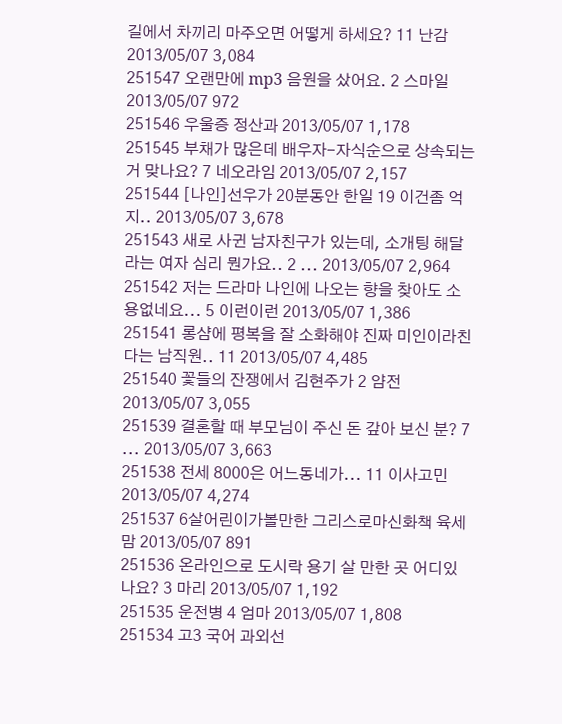길에서 차끼리 마주오면 어떻게 하세요? 11 난감 2013/05/07 3,084
251547 오랜만에 mp3 음원을 샀어요. 2 스마일 2013/05/07 972
251546 우울증 정산과 2013/05/07 1,178
251545 부채가 많은데 배우자-자식순으로 상속되는거 맞나요? 7 네오라임 2013/05/07 2,157
251544 [나인]선우가 20분동안 한일 19 이건좀 억지.. 2013/05/07 3,678
251543 새로 사귄 남자친구가 있는데, 소개팅 해달라는 여자 심리 뭔가요.. 2 ... 2013/05/07 2,964
251542 저는 드라마 나인에 나오는 향을 찾아도 소용없네요... 5 이런이런 2013/05/07 1,386
251541 롱샴에 평복을 잘 소화해야 진짜 미인이라친다는 남직원.. 11 2013/05/07 4,485
251540 꽃들의 잔쟁에서 김현주가 2 얌전 2013/05/07 3,055
251539 결혼할 때 부모님이 주신 돈 갚아 보신 분? 7 ... 2013/05/07 3,663
251538 전세 8000은 어느동네가... 11 이사고민 2013/05/07 4,274
251537 6살어린이가볼만한 그리스로마신화책 육세맘 2013/05/07 891
251536 온라인으로 도시락 용기 살 만한 곳 어디있나요? 3 마리 2013/05/07 1,192
251535 운전병 4 엄마 2013/05/07 1,808
251534 고3 국어 과외선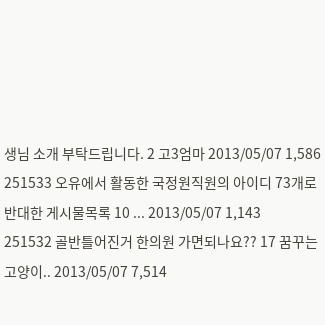생님 소개 부탁드립니다. 2 고3엄마 2013/05/07 1,586
251533 오유에서 활동한 국정원직원의 아이디 73개로 반대한 게시물목록 10 ... 2013/05/07 1,143
251532 골반틀어진거 한의원 가면되나요?? 17 꿈꾸는고양이.. 2013/05/07 7,514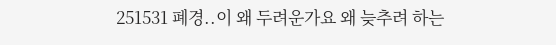251531 폐경..이 왜 두려운가요 왜 늦추려 하는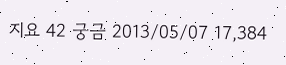지요 42 궁금 2013/05/07 17,384